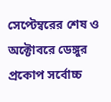সেপ্টেম্বরের শেষ ও অক্টোবরে ডেঙ্গুর প্রকোপ সর্বোচ্চ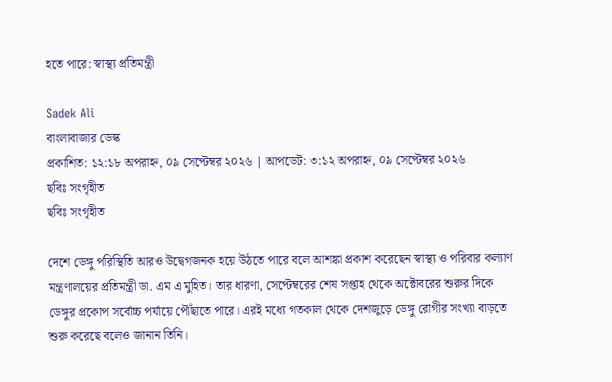হতে পারে: স্বাস্থ্য প্রতিমন্ত্রী

Sadek Ali
বাংলাবাজার ডেস্ক
প্রকাশিত: ১২:১৮ অপরাহ্ন, ০৯ সেপ্টেম্বর ২০২৬ | আপডেট: ৩:১২ অপরাহ্ন, ০৯ সেপ্টেম্বর ২০২৬
ছবিঃ সংগৃহীত
ছবিঃ সংগৃহীত

দেশে ডেঙ্গু পরিস্থিতি আরও উদ্বেগজনক হয়ে উঠতে পারে বলে আশঙ্কা প্রকাশ করেছেন স্বাস্থ্য ও পরিবার কল্যাণ মন্ত্রণালয়ের প্রতিমন্ত্রী ডা. এম এ মুহিত। তার ধারণা, সেপ্টেম্বরের শেষ সপ্তাহ থেকে অক্টোবরের শুরুর দিকে ডেঙ্গুর প্রকোপ সর্বোচ্চ পর্যায়ে পৌঁছাতে পারে। এরই মধ্যে গতকাল থেকে দেশজুড়ে ডেঙ্গু রোগীর সংখ্যা বাড়তে শুরু করেছে বলেও জানান তিনি।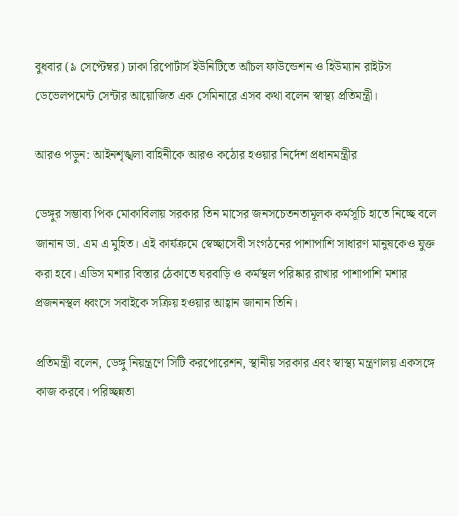বুধবার (৯ সেপ্টেম্বর) ঢাকা রিপোর্টার্স ইউনিটিতে আঁচল ফাউন্ডেশন ও হিউম্যান রাইটস ডেভেলপমেন্ট সেন্টার আয়োজিত এক সেমিনারে এসব কথা বলেন স্বাস্থ্য প্রতিমন্ত্রী।

আরও পড়ুন: আইনশৃঙ্খলা বাহিনীকে আরও কঠোর হওয়ার নির্দেশ প্রধানমন্ত্রীর

ডেঙ্গুর সম্ভাব্য পিক মোকাবিলায় সরকার তিন মাসের জনসচেতনতামূলক কর্মসূচি হাতে নিচ্ছে বলে জানান ডা. এম এ মুহিত। এই কার্যক্রমে স্বেচ্ছাসেবী সংগঠনের পাশাপাশি সাধারণ মানুষকেও যুক্ত করা হবে। এডিস মশার বিস্তার ঠেকাতে ঘরবাড়ি ও কর্মস্থল পরিষ্কার রাখার পাশাপাশি মশার প্রজননস্থল ধ্বংসে সবাইকে সক্রিয় হওয়ার আহ্বান জানান তিনি।

প্রতিমন্ত্রী বলেন, ডেঙ্গু নিয়ন্ত্রণে সিটি করপোরেশন, স্থানীয় সরকার এবং স্বাস্থ্য মন্ত্রণালয় একসঙ্গে কাজ করবে। পরিচ্ছন্নতা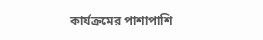কার্যক্রমের পাশাপাশি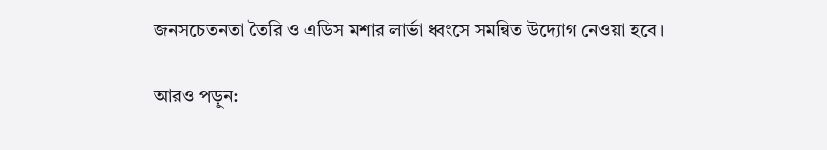জনসচেতনতা তৈরি ও এডিস মশার লার্ভা ধ্বংসে সমন্বিত উদ্যোগ নেওয়া হবে।

আরও পড়ুন: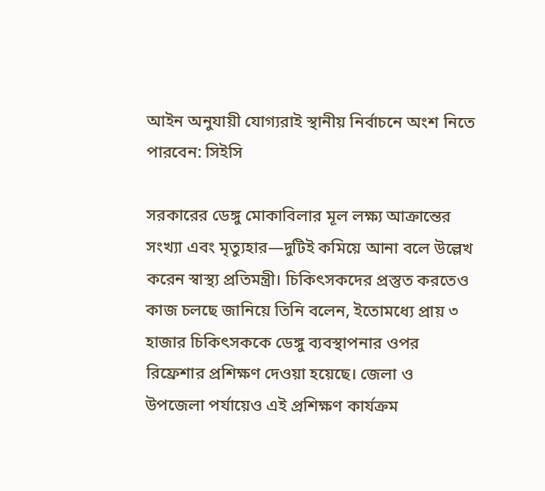আইন অনুযায়ী যোগ্যরাই স্থানীয় নির্বাচনে অংশ নিতে পারবেন: সিইসি

সরকারের ডেঙ্গু মোকাবিলার মূল লক্ষ্য আক্রান্তের সংখ্যা এবং মৃত্যুহার—দুটিই কমিয়ে আনা বলে উল্লেখ করেন স্বাস্থ্য প্রতিমন্ত্রী। চিকিৎসকদের প্রস্তুত করতেও কাজ চলছে জানিয়ে তিনি বলেন, ইতোমধ্যে প্রায় ৩ হাজার চিকিৎসককে ডেঙ্গু ব্যবস্থাপনার ওপর রিফ্রেশার প্রশিক্ষণ দেওয়া হয়েছে। জেলা ও উপজেলা পর্যায়েও এই প্রশিক্ষণ কার্যক্রম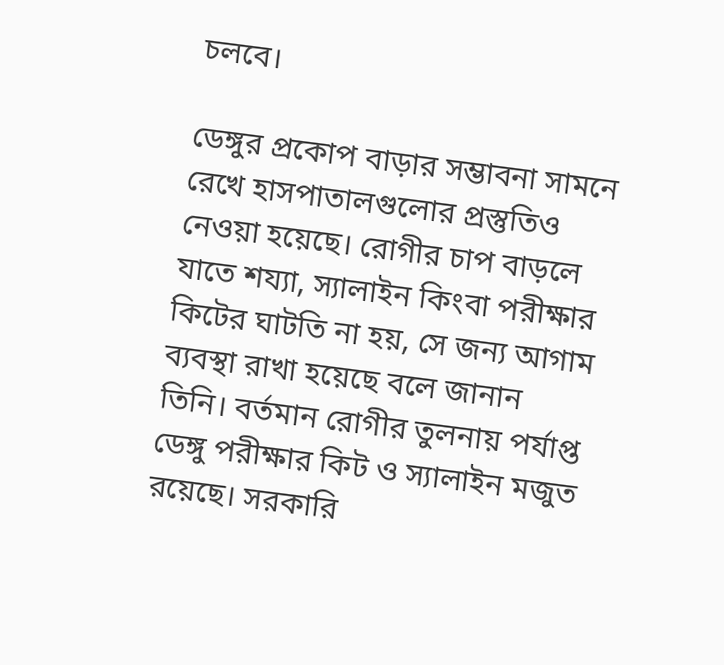চলবে।

ডেঙ্গুর প্রকোপ বাড়ার সম্ভাবনা সামনে রেখে হাসপাতালগুলোর প্রস্তুতিও নেওয়া হয়েছে। রোগীর চাপ বাড়লে যাতে শয্যা, স্যালাইন কিংবা পরীক্ষার কিটের ঘাটতি না হয়, সে জন্য আগাম ব্যবস্থা রাখা হয়েছে বলে জানান তিনি। বর্তমান রোগীর তুলনায় পর্যাপ্ত ডেঙ্গু পরীক্ষার কিট ও স্যালাইন মজুত রয়েছে। সরকারি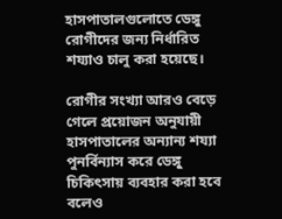হাসপাতালগুলোতে ডেঙ্গু রোগীদের জন্য নির্ধারিত শয্যাও চালু করা হয়েছে।

রোগীর সংখ্যা আরও বেড়ে গেলে প্রয়োজন অনুযায়ী হাসপাতালের অন্যান্য শয্যা পুনর্বিন্যাস করে ডেঙ্গু চিকিৎসায় ব্যবহার করা হবে বলেও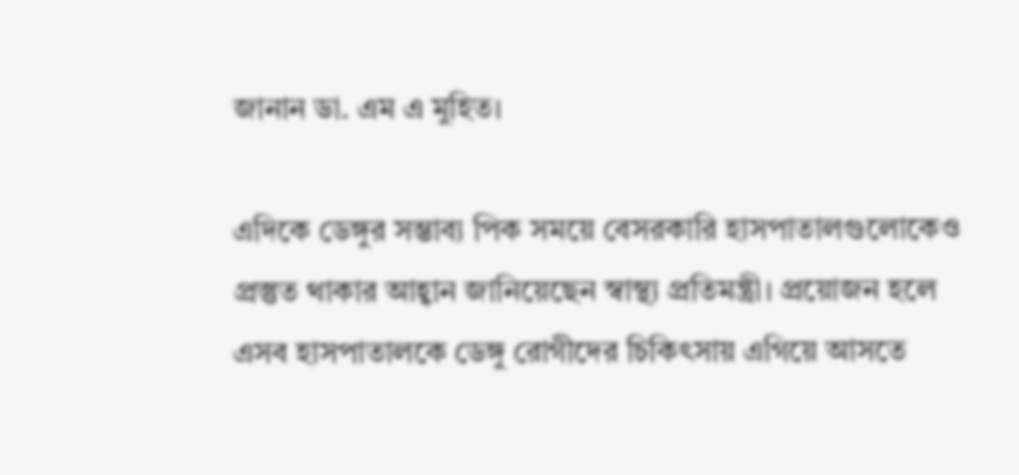জানান ডা. এম এ মুহিত।

এদিকে ডেঙ্গুর সম্ভাব্য পিক সময়ে বেসরকারি হাসপাতালগুলোকেও প্রস্তুত থাকার আহ্বান জানিয়েছেন স্বাস্থ্য প্রতিমন্ত্রী। প্রয়োজন হলে এসব হাসপাতালকে ডেঙ্গু রোগীদের চিকিৎসায় এগিয়ে আসতে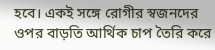হবে। একই সঙ্গে রোগীর স্বজনদের ওপর বাড়তি আর্থিক চাপ তৈরি করে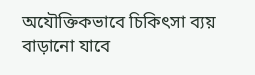অযৌক্তিকভাবে চিকিৎসা ব্যয় বাড়ানো যাবে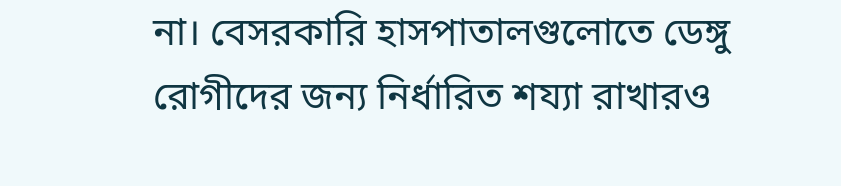না। বেসরকারি হাসপাতালগুলোতে ডেঙ্গু রোগীদের জন্য নির্ধারিত শয্যা রাখারও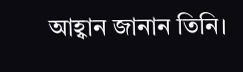আহ্বান জানান তিনি।